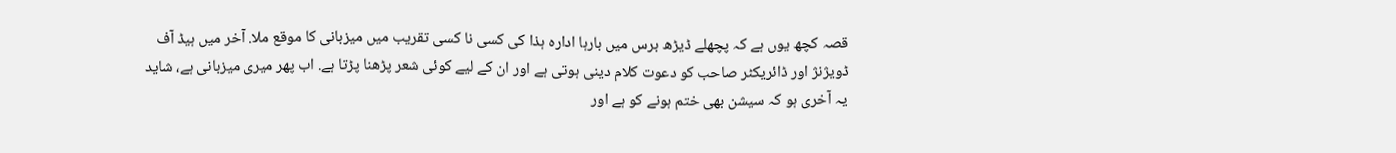قصہ کچھ یوں ہے کہ پچھلے ڈیڑھ برس میں بارہا ادارہ ہذا کی کسی نا کسی تقریب میں میزبانی کا موقع ملا. آخر میں ہیڈ آف ڈویژنژ اور ڈائریکٹر صاحب کو دعوت کلام دینی ہوتی ہے اور ان کے لیے کوئی شعر پڑھنا پڑتا ہے. اب پھر میری میزبانی ہے، شاید یہ آخری ہو کہ سیشن بھی ختم ہونے کو ہے اور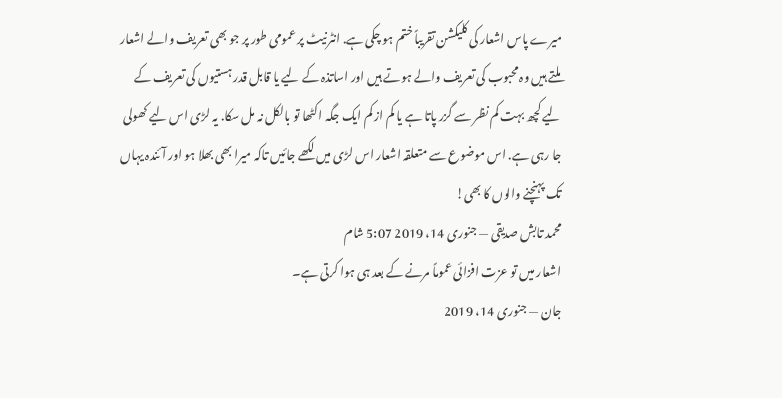میرے پاس اشعار کی کلیکشن تقریباً ختم ہو چکی ہے. انٹرنیٹ پر عمومی طور پر جو بھی تعریف والے اشعار ملتے ہیں وہ محبوب کی تعریف والے ہوتے ہیں اور اساتذہ کے لیے یا قابل قدر ہستیوں کی تعریف کے لیے کچھ بہت کم نظر سے گزر پاتا ہے یا کم از کم ایک جگہ اکٹھا تو بالکل نہ مل سکا. یہ لڑی اس لیے کھولی جا رہی ہے. اس موضوع سے متعلقہ اشعار اس لڑی میں لکھے جائیں تاکہ میرا بھی بھلا ہو اور آئندہ یہاں تک پہنچنے والوں کا بھی!
محمد تابش صدیقی — جنوری 14، 2019 5:07 شام
اشعار میں تو عزت افزائی عموماً مرنے کے بعد ہی ہوا کرتی ہے۔
جان — جنوری 14، 2019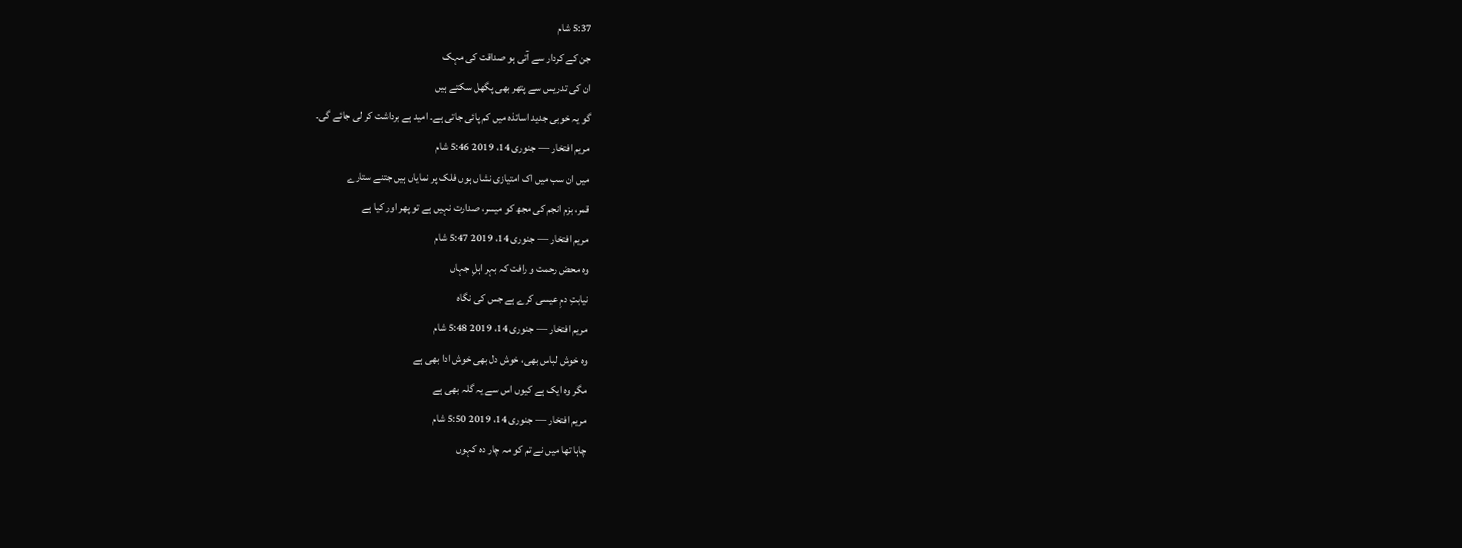5:37 شام
جن کے کردار سے آتی ہو صداقت کی مہک
ان کی تدریس سے پتھر بھی پگھل سکتے ہیں
گو یہ خوبی جدید اساتذہ میں کم پائی جاتی ہے۔ امید ہے برداشت کر لی جائے گی۔
مریم افتخار — جنوری 14، 2019 5:46 شام
میں ان سب میں اک امتیازی نشاں ہوں فلک پر نمایاں ہیں جتنے ستارے
قمر، بزم انجم کی مجھ کو میسر، صدارت نہیں ہے تو پھر اور کیا ہے
مریم افتخار — جنوری 14، 2019 5:47 شام
وہ محض رحمت و رافت کہ بہر اہلِ جہاں
نیابتِ دمِ عیسی کرے ہے جس کی نگاہ
مریم افتخار — جنوری 14، 2019 5:48 شام
وہ خوش لباس بھی، خوش دل بھی خوش ادا بھی ہے
مگر وہ ایک ہے کیوں اس سے یہ گلہ بھی ہے
مریم افتخار — جنوری 14، 2019 5:50 شام
چاہا تھا میں نے تم کو مہ چار دہ کہوں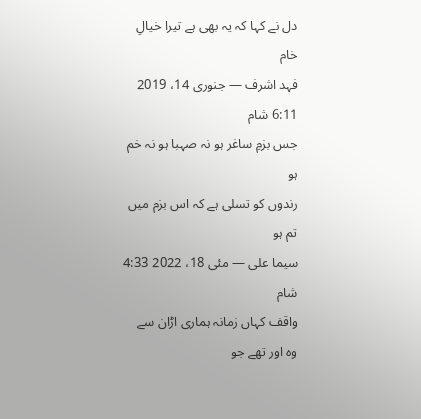دل نے کہا کہ یہ بھی ہے تیرا خیالِ خام
فہد اشرف — جنوری 14، 2019 6:11 شام
جس بزمِ ساغر ہو نہ صہبا ہو نہ خم ہو
رندوں کو تسلی ہے کہ اس بزم میں تم ہو
سیما علی — مئی 18، 2022 4:33 شام
واقف کہاں زمانہ ہماری اڑان سے
وہ اور تھے جو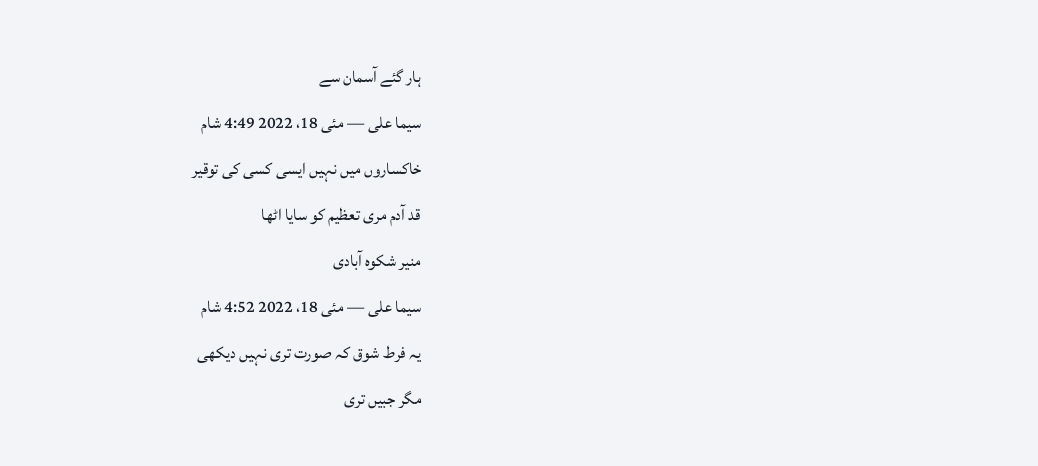ہار گئے آسمان سے
سیما علی — مئی 18، 2022 4:49 شام
خاکساروں میں نہیں ایسی کسی کی توقیر
قد آدم مری تعظیم کو سایا اٹھا
منیر شکوہ آبادی
سیما علی — مئی 18، 2022 4:52 شام
یہ فرط شوق کہ صورت تری نہیں دیکھی
مگر جبیں تری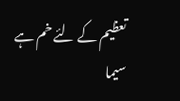تعظیم کے لئے خم ہے
سیما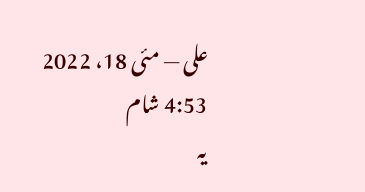علی — مئی 18، 2022 4:53 شام
یہ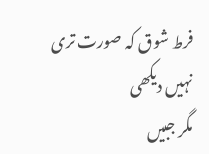فرط شوق کہ صورت تری نہیں دیکھی
مگر جبیں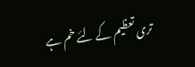تری تعظیم کے لئے خم ہے